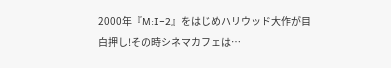2000年『M:I−2』をはじめハリウッド大作が目白押し!その時シネマカフェは…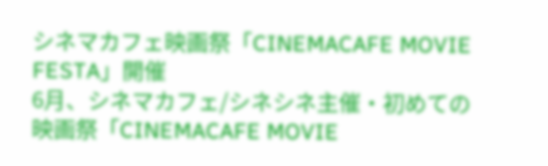シネマカフェ映画祭「CINEMACAFE MOVIE FESTA」開催
6月、シネマカフェ/シネシネ主催・初めての映画祭「CINEMACAFE MOVIE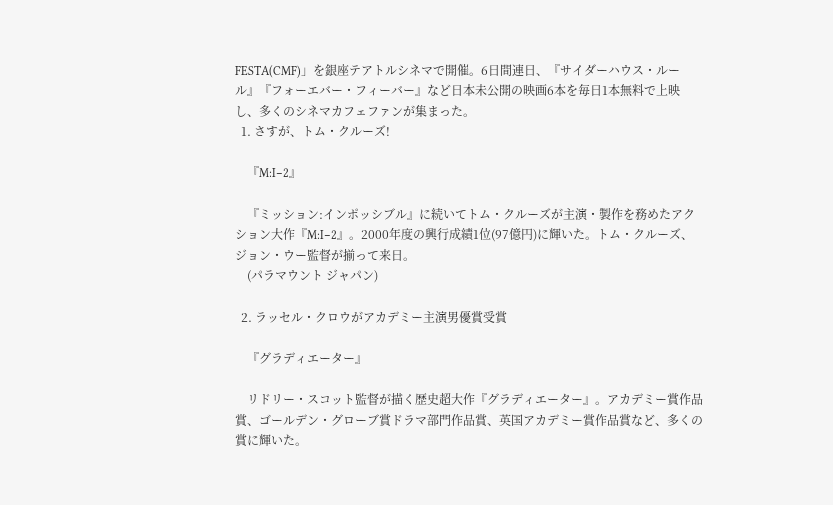FESTA(CMF)」を銀座テアトルシネマで開催。6日間連日、『サイダーハウス・ルール』『フォーエバー・フィーバー』など日本未公開の映画6本を毎日1本無料で上映し、多くのシネマカフェファンが集まった。
  1. さすが、トム・クルーズ!

    『M:I−2』

    『ミッション:インポッシブル』に続いてトム・クルーズが主演・製作を務めたアクション大作『M:I−2』。2000年度の興行成績1位(97億円)に輝いた。トム・クルーズ、ジョン・ウー監督が揃って来日。
    (パラマウント ジャパン)

  2. ラッセル・クロウがアカデミー主演男優賞受賞

    『グラディエーター』

    リドリー・スコット監督が描く歴史超大作『グラディエーター』。アカデミー賞作品賞、ゴールデン・グローブ賞ドラマ部門作品賞、英国アカデミー賞作品賞など、多くの賞に輝いた。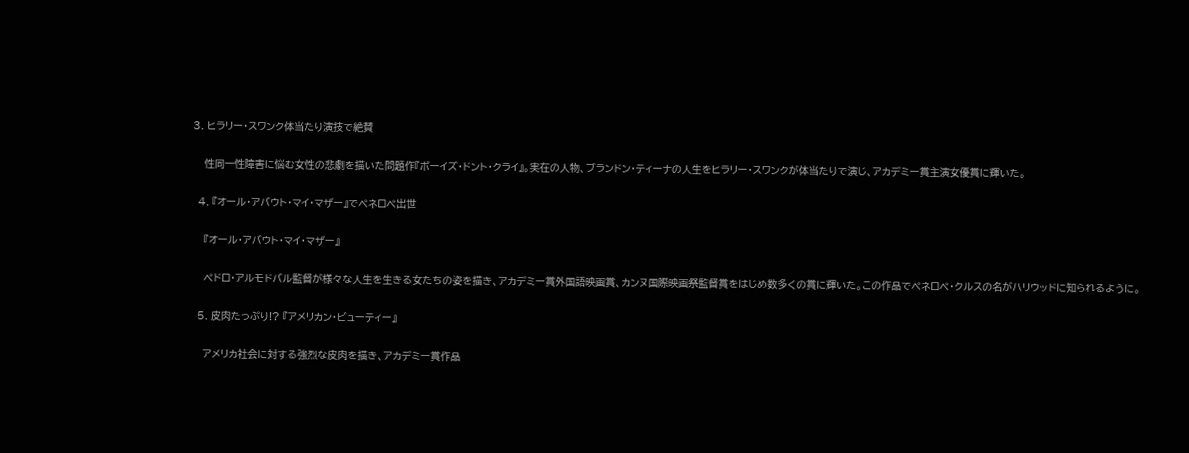3. ヒラリー・スワンク体当たり演技で絶賛

    性同一性障害に悩む女性の悲劇を描いた問題作『ボーイズ・ドント・クライ』。実在の人物、ブランドン・ティーナの人生をヒラリー・スワンクが体当たりで演じ、アカデミー賞主演女優賞に輝いた。

  4. 『オール・アバウト・マイ・マザー』でペネロペ出世

    『オール・アバウト・マイ・マザー』

    ペドロ・アルモドバル監督が様々な人生を生きる女たちの姿を描き、アカデミー賞外国語映画賞、カンヌ国際映画祭監督賞をはじめ数多くの賞に輝いた。この作品でペネロペ・クルスの名がハリウッドに知られるように。

  5. 皮肉たっぷり!? 『アメリカン・ビューティー』

    アメリカ社会に対する強烈な皮肉を描き、アカデミー賞作品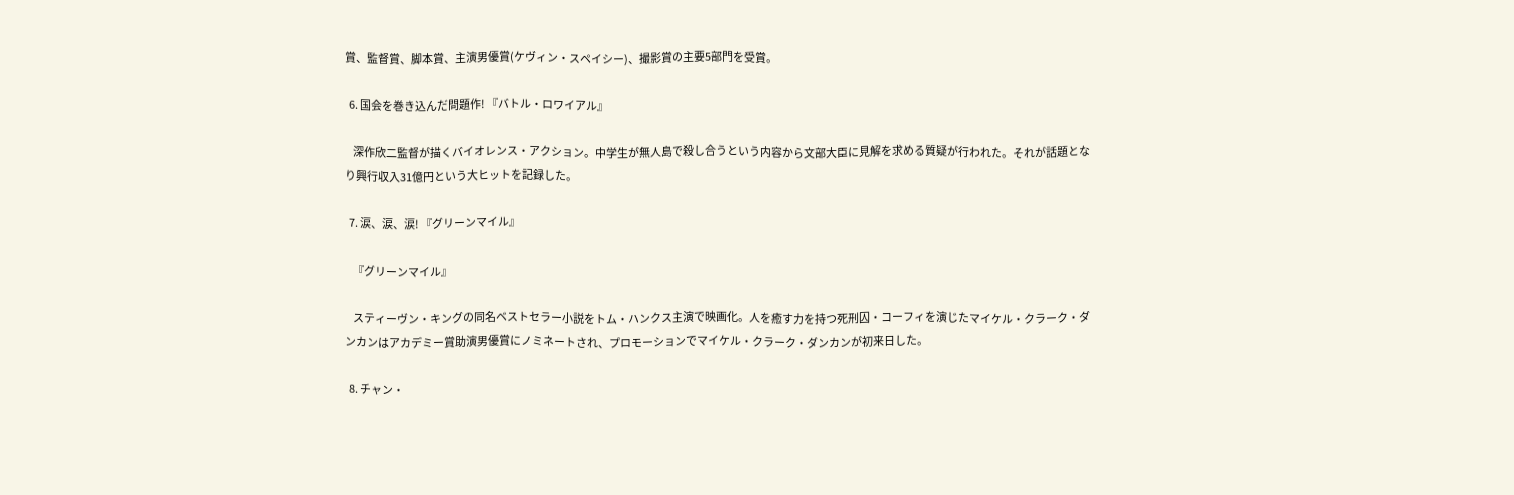賞、監督賞、脚本賞、主演男優賞(ケヴィン・スペイシー)、撮影賞の主要5部門を受賞。

  6. 国会を巻き込んだ問題作! 『バトル・ロワイアル』

    深作欣二監督が描くバイオレンス・アクション。中学生が無人島で殺し合うという内容から文部大臣に見解を求める質疑が行われた。それが話題となり興行収入31億円という大ヒットを記録した。

  7. 涙、涙、涙! 『グリーンマイル』

    『グリーンマイル』

    スティーヴン・キングの同名ベストセラー小説をトム・ハンクス主演で映画化。人を癒す力を持つ死刑囚・コーフィを演じたマイケル・クラーク・ダンカンはアカデミー賞助演男優賞にノミネートされ、プロモーションでマイケル・クラーク・ダンカンが初来日した。

  8. チャン・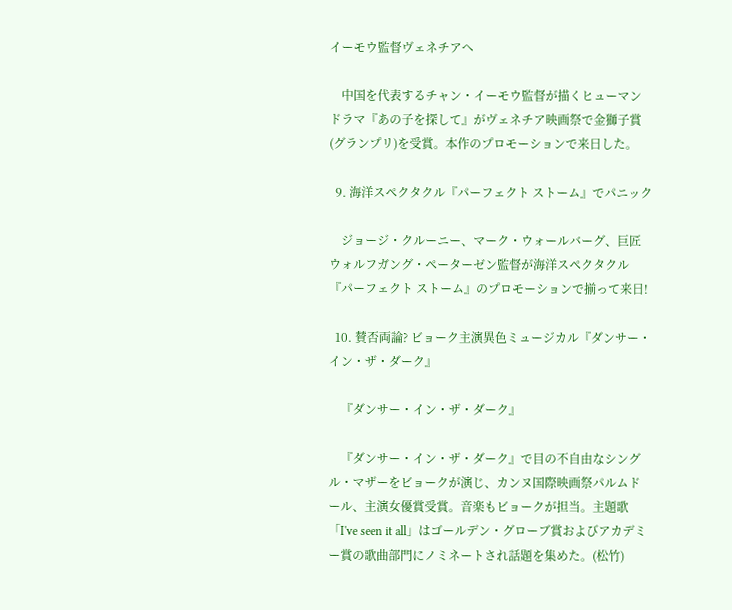イーモウ監督ヴェネチアへ

    中国を代表するチャン・イーモウ監督が描くヒューマンドラマ『あの子を探して』がヴェネチア映画祭で金獅子賞(グランプリ)を受賞。本作のプロモーションで来日した。

  9. 海洋スペクタクル『パーフェクト ストーム』でパニック

    ジョージ・クルーニー、マーク・ウォールバーグ、巨匠ウォルフガング・ペーターゼン監督が海洋スペクタクル『パーフェクト ストーム』のプロモーションで揃って来日!

  10. 賛否両論? ビョーク主演異色ミュージカル『ダンサー・イン・ザ・ダーク』

    『ダンサー・イン・ザ・ダーク』

    『ダンサー・イン・ザ・ダーク』で目の不自由なシングル・マザーをビョークが演じ、カンヌ国際映画祭パルムドール、主演女優賞受賞。音楽もビョークが担当。主題歌「I've seen it all」はゴールデン・グローブ賞およびアカデミー賞の歌曲部門にノミネートされ話題を集めた。(松竹)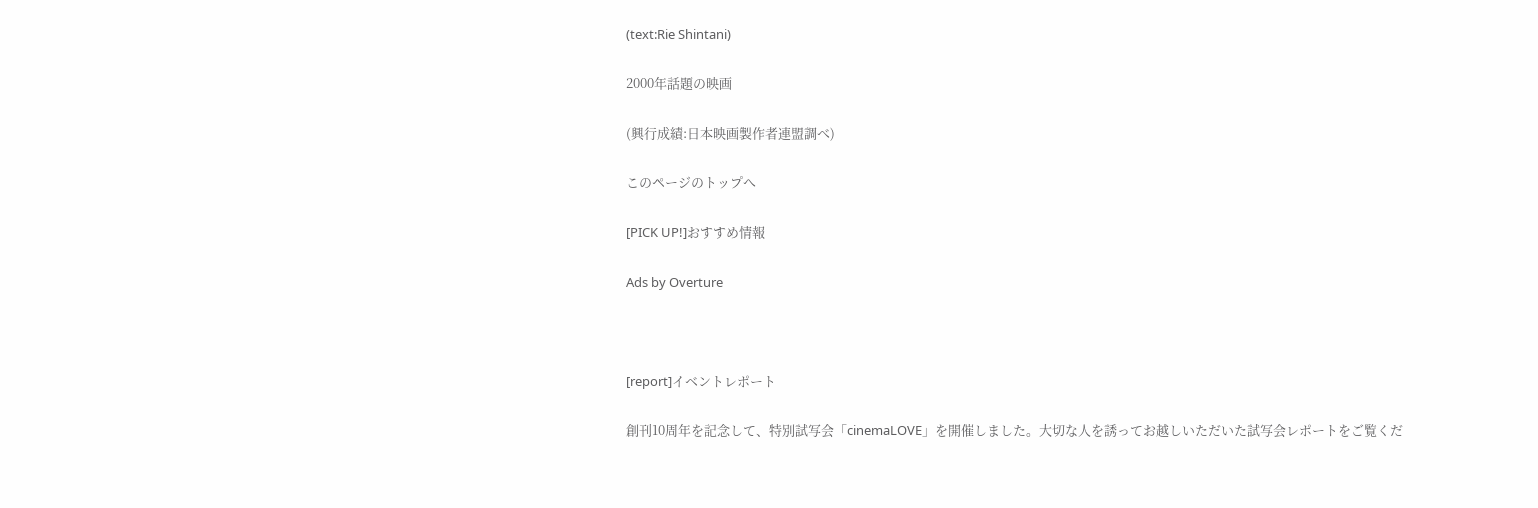(text:Rie Shintani)

2000年話題の映画

(興行成績:日本映画製作者連盟調べ)

このページのトップへ

[PICK UP!]おすすめ情報

Ads by Overture



[report]イベントレポート

創刊10周年を記念して、特別試写会「cinemaLOVE」を開催しました。大切な人を誘ってお越しいただいた試写会レポートをご覧くだ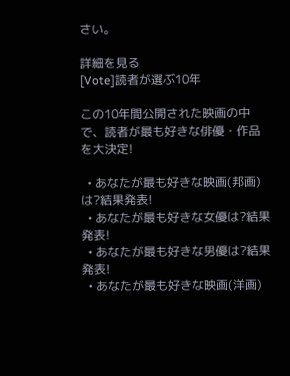さい。

詳細を見る
[Vote]読者が選ぶ10年

この10年間公開された映画の中で、読者が最も好きな俳優・作品を大決定!

  • あなたが最も好きな映画(邦画)は?結果発表!
  • あなたが最も好きな女優は?結果発表!
  • あなたが最も好きな男優は?結果発表!
  • あなたが最も好きな映画(洋画)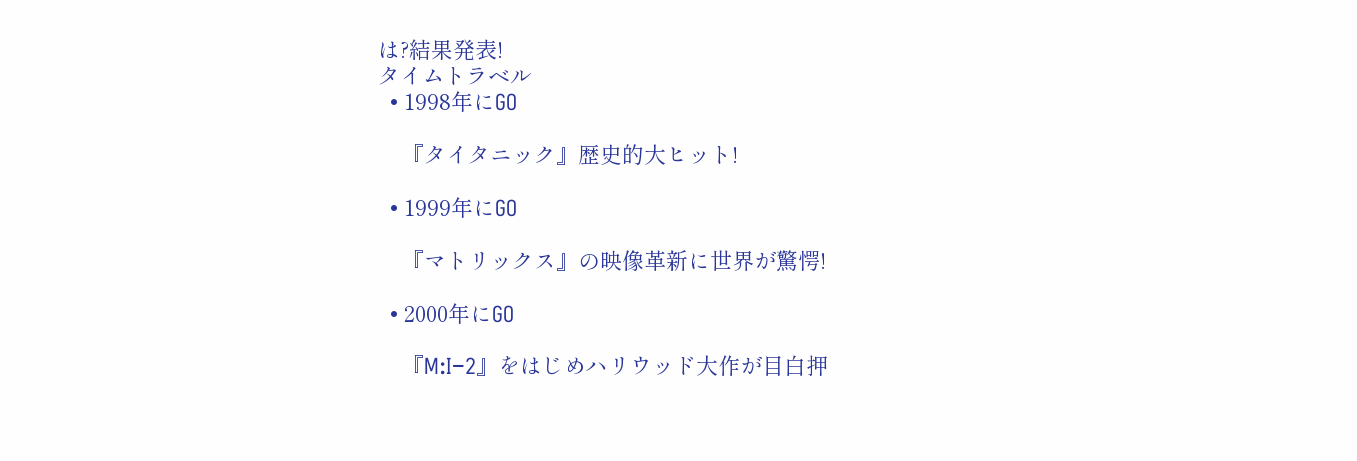は?結果発表!
タイムトラベル
  • 1998年にGO

    『タイタニック』歴史的大ヒット!

  • 1999年にGO

    『マトリックス』の映像革新に世界が驚愕!

  • 2000年にGO

    『M:I−2』をはじめハリウッド大作が目白押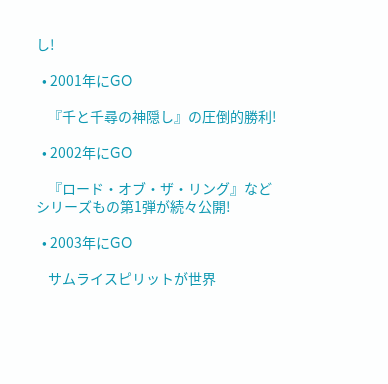し!

  • 2001年にGO

    『千と千尋の神隠し』の圧倒的勝利!

  • 2002年にGO

    『ロード・オブ・ザ・リング』などシリーズもの第1弾が続々公開!

  • 2003年にGO

    サムライスピリットが世界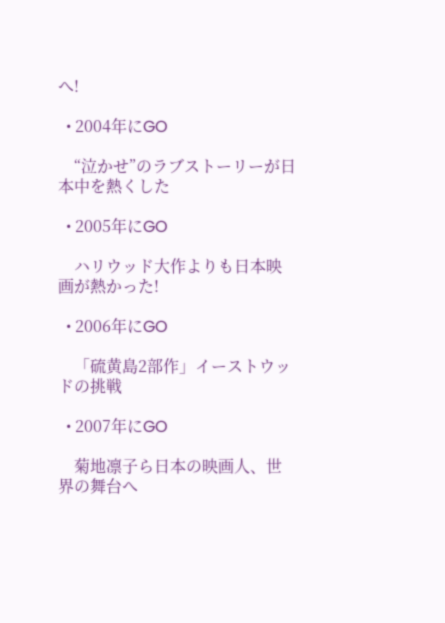へ!

  • 2004年にGO

    “泣かせ”のラブストーリーが日本中を熱くした

  • 2005年にGO

    ハリウッド大作よりも日本映画が熱かった!

  • 2006年にGO

    「硫黄島2部作」イーストウッドの挑戦

  • 2007年にGO

    菊地凛子ら日本の映画人、世界の舞台へ